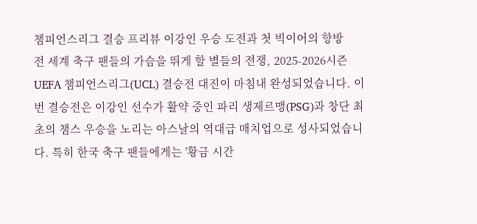챔피언스리그 결승 프리뷰 이강인 우승 도전과 첫 빅이어의 향방
전 세계 축구 팬들의 가슴을 뛰게 할 별들의 전쟁, 2025-2026시즌 UEFA 챔피언스리그(UCL) 결승전 대진이 마침내 완성되었습니다. 이번 결승전은 이강인 선수가 활약 중인 파리 생제르맹(PSG)과 창단 최초의 챔스 우승을 노리는 아스날의 역대급 매치업으로 성사되었습니다. 특히 한국 축구 팬들에게는 '황금 시간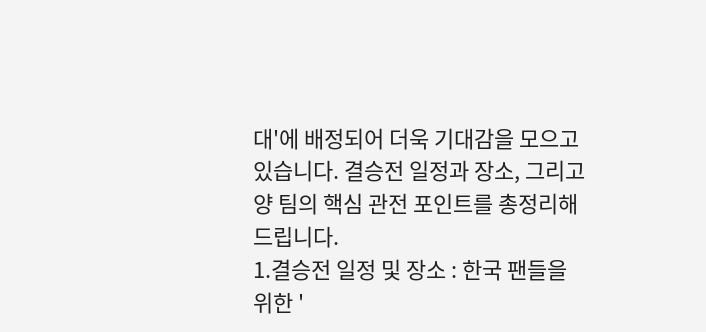대'에 배정되어 더욱 기대감을 모으고 있습니다. 결승전 일정과 장소, 그리고 양 팀의 핵심 관전 포인트를 총정리해 드립니다.
1.결승전 일정 및 장소 : 한국 팬들을 위한 '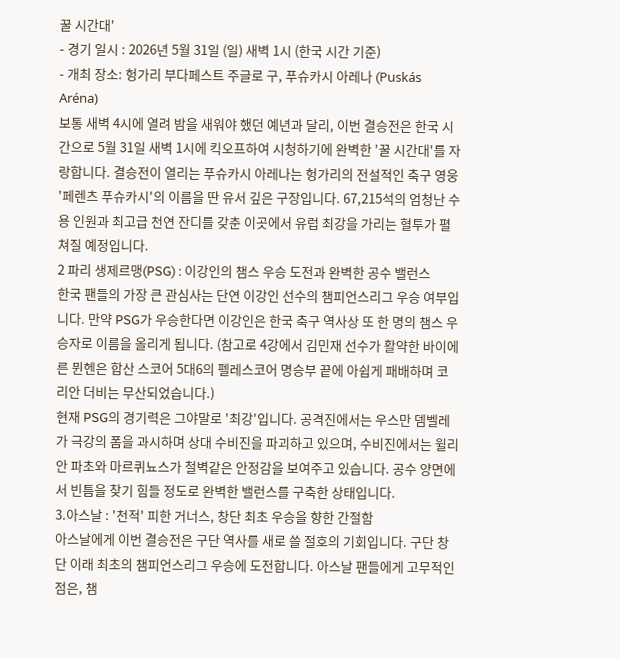꿀 시간대'
- 경기 일시 : 2026년 5월 31일 (일) 새벽 1시 (한국 시간 기준)
- 개최 장소: 헝가리 부다페스트 주글로 구, 푸슈카시 아레나 (Puskás Aréna)
보통 새벽 4시에 열려 밤을 새워야 했던 예년과 달리, 이번 결승전은 한국 시간으로 5월 31일 새벽 1시에 킥오프하여 시청하기에 완벽한 '꿀 시간대'를 자랑합니다. 결승전이 열리는 푸슈카시 아레나는 헝가리의 전설적인 축구 영웅 '페렌츠 푸슈카시'의 이름을 딴 유서 깊은 구장입니다. 67,215석의 엄청난 수용 인원과 최고급 천연 잔디를 갖춘 이곳에서 유럽 최강을 가리는 혈투가 펼쳐질 예정입니다.
2 파리 생제르맹(PSG) : 이강인의 챔스 우승 도전과 완벽한 공수 밸런스
한국 팬들의 가장 큰 관심사는 단연 이강인 선수의 챔피언스리그 우승 여부입니다. 만약 PSG가 우승한다면 이강인은 한국 축구 역사상 또 한 명의 챔스 우승자로 이름을 올리게 됩니다. (참고로 4강에서 김민재 선수가 활약한 바이에른 뮌헨은 합산 스코어 5대6의 펠레스코어 명승부 끝에 아쉽게 패배하며 코리안 더비는 무산되었습니다.)
현재 PSG의 경기력은 그야말로 '최강'입니다. 공격진에서는 우스만 뎀벨레가 극강의 폼을 과시하며 상대 수비진을 파괴하고 있으며, 수비진에서는 윌리안 파초와 마르퀴뇨스가 철벽같은 안정감을 보여주고 있습니다. 공수 양면에서 빈틈을 찾기 힘들 정도로 완벽한 밸런스를 구축한 상태입니다.
3.아스날 : '천적' 피한 거너스, 창단 최초 우승을 향한 간절함
아스날에게 이번 결승전은 구단 역사를 새로 쓸 절호의 기회입니다. 구단 창단 이래 최초의 챔피언스리그 우승에 도전합니다. 아스날 팬들에게 고무적인 점은, 챔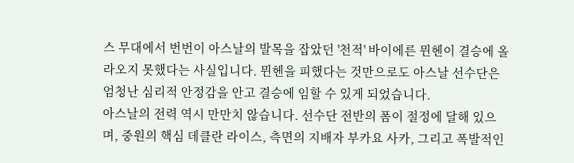스 무대에서 번번이 아스날의 발목을 잡았던 '천적' 바이에른 뮌헨이 결승에 올라오지 못했다는 사실입니다. 뮌헨을 피했다는 것만으로도 아스날 선수단은 엄청난 심리적 안정감을 안고 결승에 임할 수 있게 되었습니다.
아스날의 전력 역시 만만치 않습니다. 선수단 전반의 폼이 절정에 달해 있으며, 중원의 핵심 데클란 라이스, 측면의 지배자 부카요 사카, 그리고 폭발적인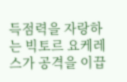득점력을 자랑하는 빅토르 요케레스가 공격을 이끕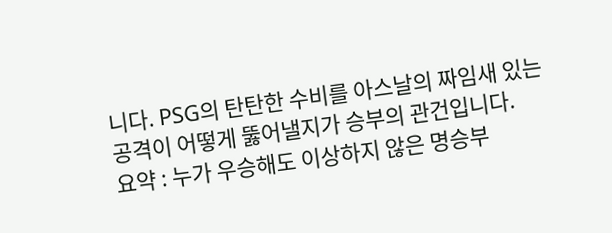니다. PSG의 탄탄한 수비를 아스날의 짜임새 있는 공격이 어떻게 뚫어낼지가 승부의 관건입니다.
요약 : 누가 우승해도 이상하지 않은 명승부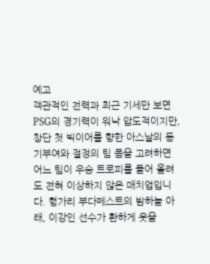예고
객관적인 전력과 최근 기세만 보면 PSG의 경기력이 워낙 압도적이지만, 창단 첫 빅이어를 향한 아스날의 동기부여와 절정의 팀 폼을 고려하면 어느 팀이 우승 트로피를 들어 올려도 전혀 이상하지 않은 매치업입니다. 헝가리 부다페스트의 밤하늘 아래, 이강인 선수가 환하게 웃을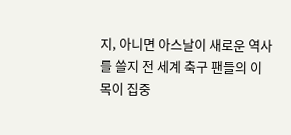지, 아니면 아스날이 새로운 역사를 쓸지 전 세계 축구 팬들의 이목이 집중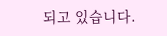되고 있습니다.